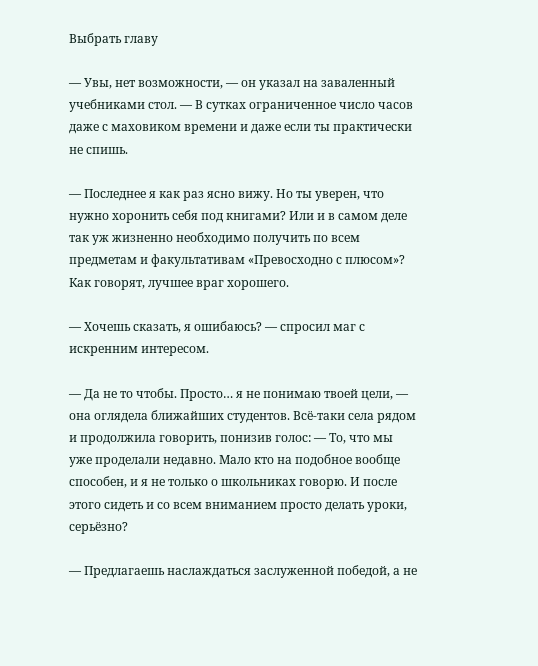Выбрать главу

— Увы, нет возможности, — он указал на заваленный учебниками стол. — В сутках ограниченное число часов даже с маховиком времени и даже если ты практически не спишь.

— Последнее я как раз ясно вижу. Но ты уверен, что нужно хоронить себя под книгами? Или и в самом деле так уж жизненно необходимо получить по всем предметам и факультативам «Превосходно с плюсом»? Как говорят, лучшее враг хорошего.

— Хочешь сказать, я ошибаюсь? — спросил маг с искренним интересом.

— Да не то чтобы. Просто… я не понимаю твоей цели, — она оглядела ближайших студентов. Всё-таки села рядом и продолжила говорить, понизив голос: — То, что мы уже проделали недавно. Мало кто на подобное вообще способен, и я не только о школьниках говорю. И после этого сидеть и со всем вниманием просто делать уроки, серьёзно?

— Предлагаешь наслаждаться заслуженной победой, а не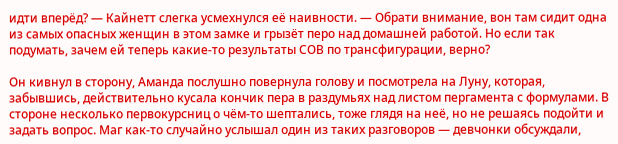идти вперёд? — Кайнетт слегка усмехнулся её наивности. — Обрати внимание, вон там сидит одна из самых опасных женщин в этом замке и грызёт перо над домашней работой. Но если так подумать, зачем ей теперь какие-то результаты СОВ по трансфигурации, верно?

Он кивнул в сторону, Аманда послушно повернула голову и посмотрела на Луну, которая, забывшись, действительно кусала кончик пера в раздумьях над листом пергамента с формулами. В стороне несколько первокурсниц о чём-то шептались, тоже глядя на неё, но не решаясь подойти и задать вопрос. Маг как-то случайно услышал один из таких разговоров — девчонки обсуждали,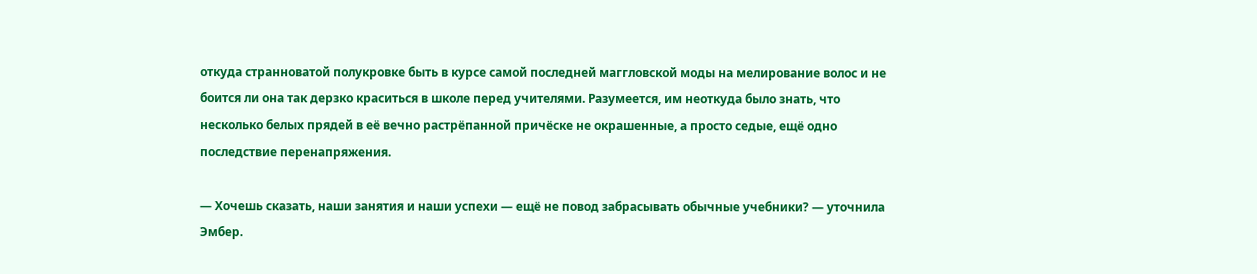откуда странноватой полукровке быть в курсе самой последней маггловской моды на мелирование волос и не боится ли она так дерзко краситься в школе перед учителями. Разумеется, им неоткуда было знать, что несколько белых прядей в её вечно растрёпанной причёске не окрашенные, а просто седые, ещё одно последствие перенапряжения.

— Хочешь сказать, наши занятия и наши успехи — ещё не повод забрасывать обычные учебники? — уточнила Эмбер.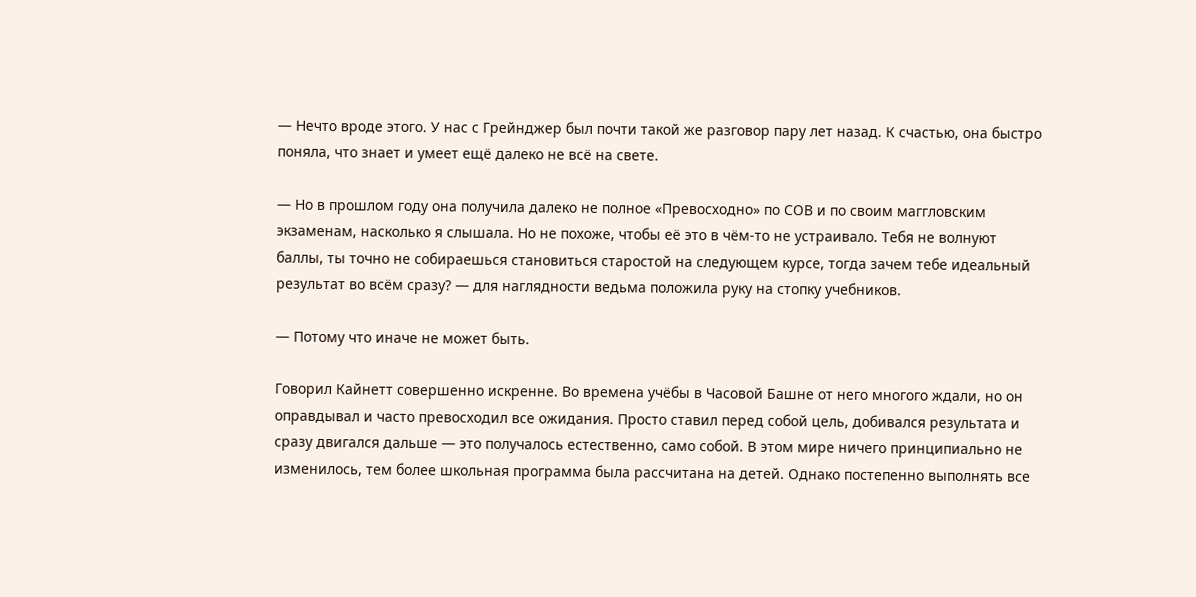— Нечто вроде этого. У нас с Грейнджер был почти такой же разговор пару лет назад. К счастью, она быстро поняла, что знает и умеет ещё далеко не всё на свете.

— Но в прошлом году она получила далеко не полное «Превосходно» по СОВ и по своим маггловским экзаменам, насколько я слышала. Но не похоже, чтобы её это в чём-то не устраивало. Тебя не волнуют баллы, ты точно не собираешься становиться старостой на следующем курсе, тогда зачем тебе идеальный результат во всём сразу? — для наглядности ведьма положила руку на стопку учебников.

— Потому что иначе не может быть.

Говорил Кайнетт совершенно искренне. Во времена учёбы в Часовой Башне от него многого ждали, но он оправдывал и часто превосходил все ожидания. Просто ставил перед собой цель, добивался результата и сразу двигался дальше — это получалось естественно, само собой. В этом мире ничего принципиально не изменилось, тем более школьная программа была рассчитана на детей. Однако постепенно выполнять все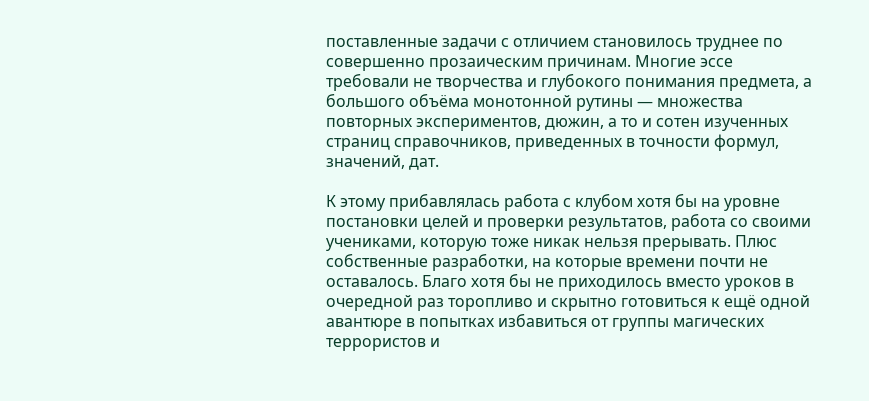поставленные задачи с отличием становилось труднее по совершенно прозаическим причинам. Многие эссе требовали не творчества и глубокого понимания предмета, а большого объёма монотонной рутины — множества повторных экспериментов, дюжин, а то и сотен изученных страниц справочников, приведенных в точности формул, значений, дат.

К этому прибавлялась работа с клубом хотя бы на уровне постановки целей и проверки результатов, работа со своими учениками, которую тоже никак нельзя прерывать. Плюс собственные разработки, на которые времени почти не оставалось. Благо хотя бы не приходилось вместо уроков в очередной раз торопливо и скрытно готовиться к ещё одной авантюре в попытках избавиться от группы магических террористов и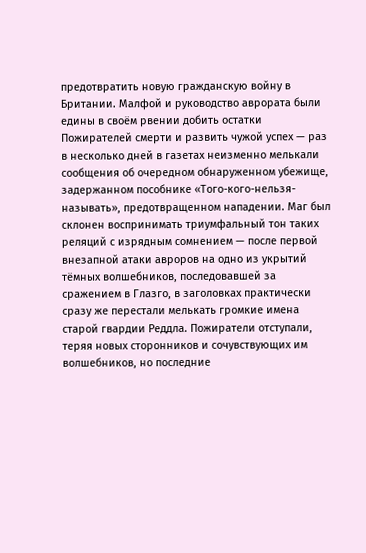предотвратить новую гражданскую войну в Британии. Малфой и руководство аврората были едины в своём рвении добить остатки Пожирателей смерти и развить чужой успех — раз в несколько дней в газетах неизменно мелькали сообщения об очередном обнаруженном убежище, задержанном пособнике «Того-кого-нельзя-называть», предотвращенном нападении. Маг был склонен воспринимать триумфальный тон таких реляций с изрядным сомнением — после первой внезапной атаки авроров на одно из укрытий тёмных волшебников, последовавшей за сражением в Глазго, в заголовках практически сразу же перестали мелькать громкие имена старой гвардии Реддла. Пожиратели отступали, теряя новых сторонников и сочувствующих им волшебников, но последние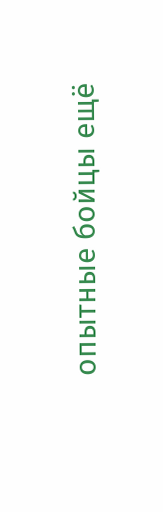опытные бойцы ещё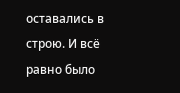оставались в строю. И всё равно было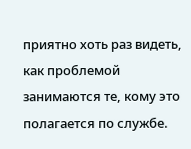приятно хоть раз видеть, как проблемой занимаются те, кому это полагается по службе.